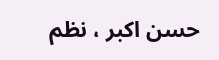حسن اکبر ، نظم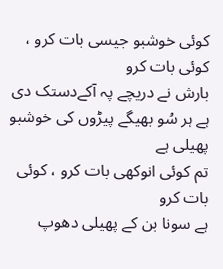کوئی خوشبو جیسی بات کرو ، کوئی بات کرو
بارش نے دریچے پہ آکےدستک دی ہے ہر سُو بھیگے پیڑوں کی خوشبو پھیلی ہے
تم کوئی انوکھی بات کرو ، کوئی بات کرو
ہے سونا بن کے پھیلی دھوپ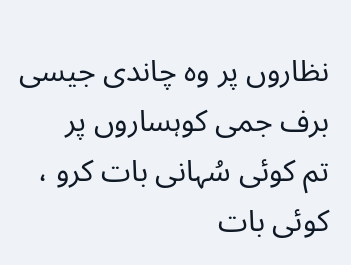نظاروں پر وہ چاندی جیسی برف جمی کوہساروں پر
تم کوئی سُہانی بات کرو ، کوئی بات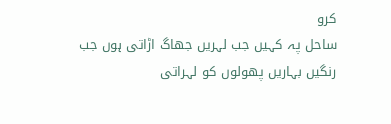کرو
ساحل پہ کہیں جب لہریں جھاگ اڑاتی ہوں جب رنگیں بہاریں پھولوں کو لہراتی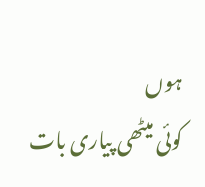ہوں
کوئی میٹھی پیاری بات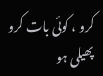کرو ، کوئی بات کرو
پھیلی ہو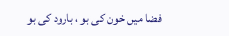فضا میں خون کی بو ، بارود کی بو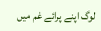لوگ اپنے پرائے غم میں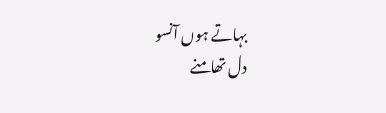بہاتے ہوں آنسو
دل تھامنے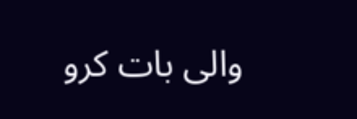والی بات کرو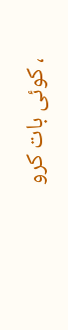، کوئی بات کرو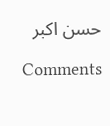حسن اکبر

Comments